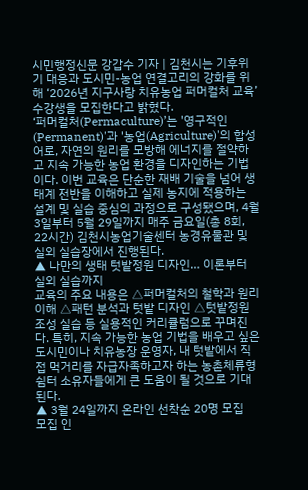시민행정신문 강갑수 기자 | 김천시는 기후위기 대응과 도시민-농업 연결고리의 강화를 위해 ‘2026년 지구사랑 치유농업 퍼머컬처 교육’ 수강생을 모집한다고 밝혔다.
‘퍼머컬처(Permaculture)’는 '영구적인(Permanent)'과 '농업(Agriculture)'의 합성어로, 자연의 원리를 모방해 에너지를 절약하고 지속 가능한 농업 환경을 디자인하는 기법이다. 이번 교육은 단순한 재배 기술을 넘어 생태계 전반을 이해하고 실제 농지에 적용하는 설계 및 실습 중심의 과정으로 구성됐으며, 4월 3일부터 5월 29일까지 매주 금요일(총 8회, 22시간) 김천시농업기술센터 농경유물관 및 실외 실습장에서 진행된다.
▲ 나만의 생태 텃밭정원 디자인… 이론부터 실외 실습까지
교육의 주요 내용은 △퍼머컬처의 철학과 원리 이해 △패턴 분석과 텃밭 디자인 △텃밭정원 조성 실습 등 실용적인 커리큘럼으로 꾸며진다. 특히, 지속 가능한 농업 기법을 배우고 싶은 도시민이나 치유농장 운영자, 내 텃밭에서 직접 먹거리를 자급자족하고자 하는 농촌체류형 쉼터 소유자들에게 큰 도움이 될 것으로 기대된다.
▲ 3월 24일까지 온라인 선착순 20명 모집
모집 인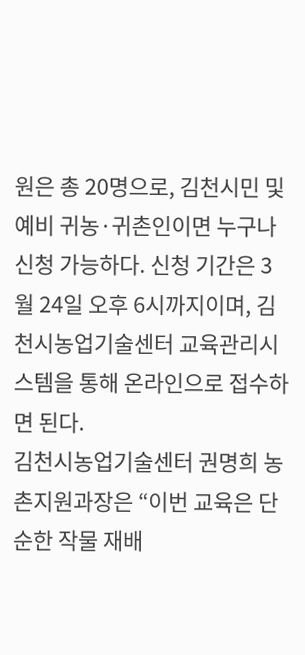원은 총 20명으로, 김천시민 및 예비 귀농·귀촌인이면 누구나 신청 가능하다. 신청 기간은 3월 24일 오후 6시까지이며, 김천시농업기술센터 교육관리시스템을 통해 온라인으로 접수하면 된다.
김천시농업기술센터 권명희 농촌지원과장은 “이번 교육은 단순한 작물 재배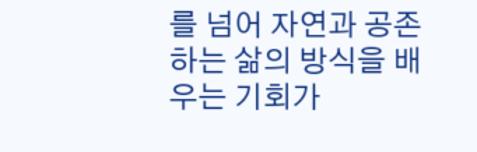를 넘어 자연과 공존하는 삶의 방식을 배우는 기회가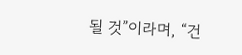될 것”이라며, “건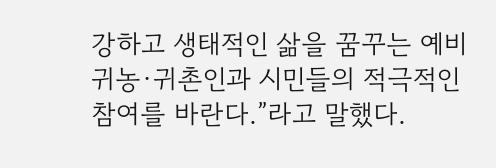강하고 생태적인 삶을 꿈꾸는 예비 귀농·귀촌인과 시민들의 적극적인 참여를 바란다.”라고 말했다.